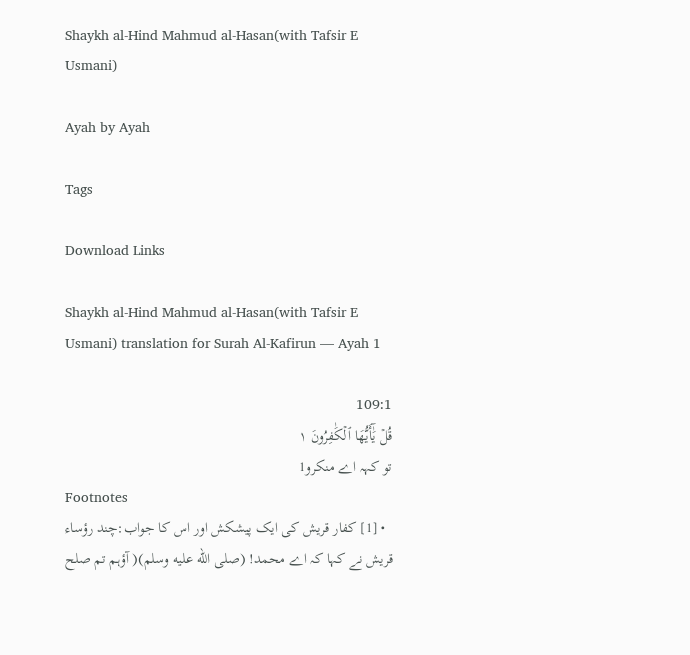Shaykh al-Hind Mahmud al-Hasan(with Tafsir E Usmani)

Ayah by Ayah

Tags

Download Links

Shaykh al-Hind Mahmud al-Hasan(with Tafsir E Usmani) translation for Surah Al-Kafirun — Ayah 1

109:1
قُلۡ يَٰٓأَيُّهَا ٱلۡكَٰفِرُونَ ١
تو کہہ اے منکرو1
Footnotes
  • [1] کفار قریش کی ایک پیشکش اور اس کا جواب:چند رؤساء قریش نے کہا کہ اے محمد! (صلى الله عليه وسلم)( آؤہم تم صلح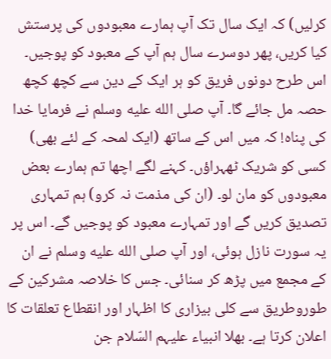کرلیں) کہ ایک سال تک آپ ہمارے معبودوں کی پرستش کیا کریں، پھر دوسرے سال ہم آپ کے معبود کو پوجیں۔ اس طرح دونوں فریق کو ہر ایک کے دین سے کچھ کچھ حصہ مل جائے گا۔ آپ صلى الله عليه وسلم نے فرمایا خدا کی پناہ! کہ میں اس کے ساتھ (ایک لمحہ کے لئے بھی) کسی کو شریک ٹھہراؤں۔ کہنے لگے اچھا تم ہمارے بعض معبودوں کو مان لو۔ (ان کی مذمت نہ کرو) ہم تمہاری تصدیق کریں گے اور تمہارے معبود کو پوجیں گے۔ اس پر یہ سورت نازل ہوئی، اور آپ صلى الله عليه وسلم نے ان کے مجمع میں پڑھ کر سنائی۔ جس کا خلاصہ مشرکین کے طوروطریق سے کلی بیزاری کا اظہار اور انقطاع تعلقات کا اعلان کرتا ہے۔ بھلا انبیاء علیہم السّلام جن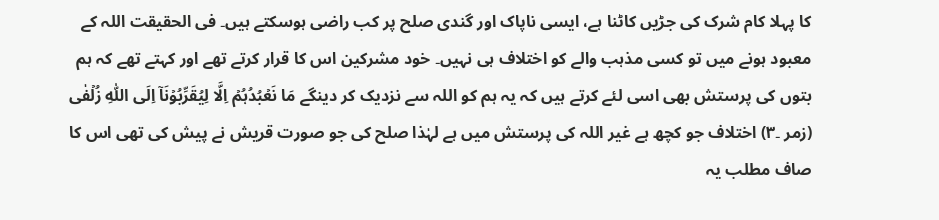کا پہلا کام شرک کی جڑیں کاٹنا ہے، ایسی ناپاک اور گندی صلح پر کب راضی ہوسکتے ہیں۔ فی الحقیقت اللہ کے معبود ہونے میں تو کسی مذہب والے کو اختلاف ہی نہیں۔ خود مشرکین اس کا قرار کرتے تھے اور کہتے تھے کہ ہم بتوں کی پرستش بھی اسی لئے کرتے ہیں کہ یہ ہم کو اللہ سے نزدیک کر دینگے مَا نَعۡبُدُہُمۡ اِلَّا لِیُقَرِّبُوۡنَاۤ اِلَی اللّٰہِ زُلۡفٰی (زمر ۔۳) اختلاف جو کچھ ہے غیر اللہ کی پرستش میں ہے لہٰذا صلح کی جو صورت قریش نے پیش کی تھی اس کا صاف مطلب یہ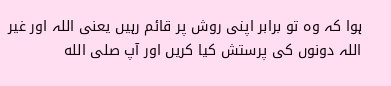ہوا کہ وہ تو برابر اپنی روش پر قائم رہیں یعنی اللہ اور غیر اللہ دونوں کی پرستش کیا کریں اور آپ صلى الله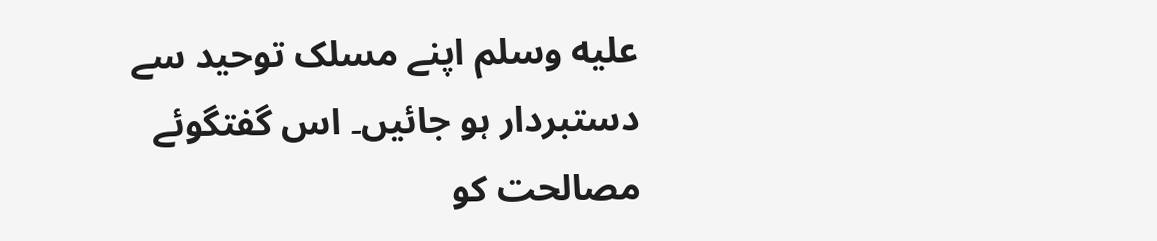عليه وسلم اپنے مسلک توحید سے دستبردار ہو جائیں۔ اس گفتگوئے مصالحت کو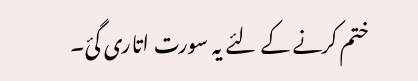ختم کرنے کے لئے یہ سورت اتاری گئ۔